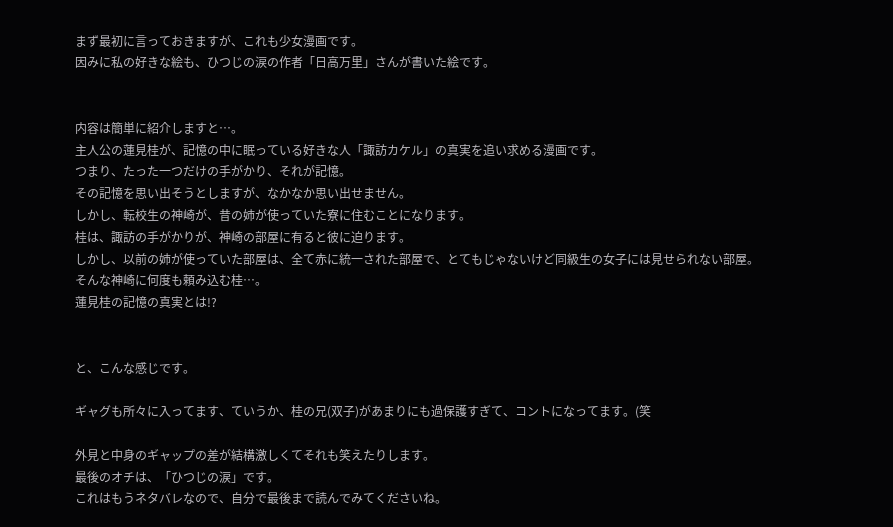まず最初に言っておきますが、これも少女漫画です。
因みに私の好きな絵も、ひつじの涙の作者「日高万里」さんが書いた絵です。


内容は簡単に紹介しますと…。
主人公の蓮見桂が、記憶の中に眠っている好きな人「諏訪カケル」の真実を追い求める漫画です。
つまり、たった一つだけの手がかり、それが記憶。
その記憶を思い出そうとしますが、なかなか思い出せません。
しかし、転校生の神崎が、昔の姉が使っていた寮に住むことになります。
桂は、諏訪の手がかりが、神崎の部屋に有ると彼に迫ります。
しかし、以前の姉が使っていた部屋は、全て赤に統一された部屋で、とてもじゃないけど同級生の女子には見せられない部屋。
そんな神崎に何度も頼み込む桂…。
蓮見桂の記憶の真実とは!?


と、こんな感じです。

ギャグも所々に入ってます、ていうか、桂の兄(双子)があまりにも過保護すぎて、コントになってます。(笑

外見と中身のギャップの差が結構激しくてそれも笑えたりします。
最後のオチは、「ひつじの涙」です。
これはもうネタバレなので、自分で最後まで読んでみてくださいね。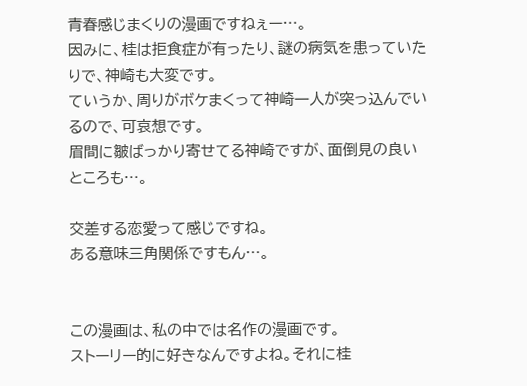青春感じまくりの漫画ですねぇー…。
因みに、桂は拒食症が有ったり、謎の病気を患っていたりで、神崎も大変です。
ていうか、周りがボケまくって神崎一人が突っ込んでいるので、可哀想です。
眉間に皺ばっかり寄せてる神崎ですが、面倒見の良いところも…。

交差する恋愛って感じですね。
ある意味三角関係ですもん…。


この漫画は、私の中では名作の漫画です。
ストーリー的に好きなんですよね。それに桂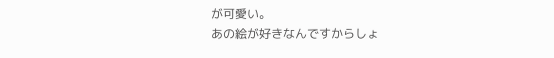が可愛い。
あの絵が好きなんですからしょ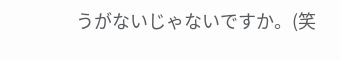うがないじゃないですか。(笑